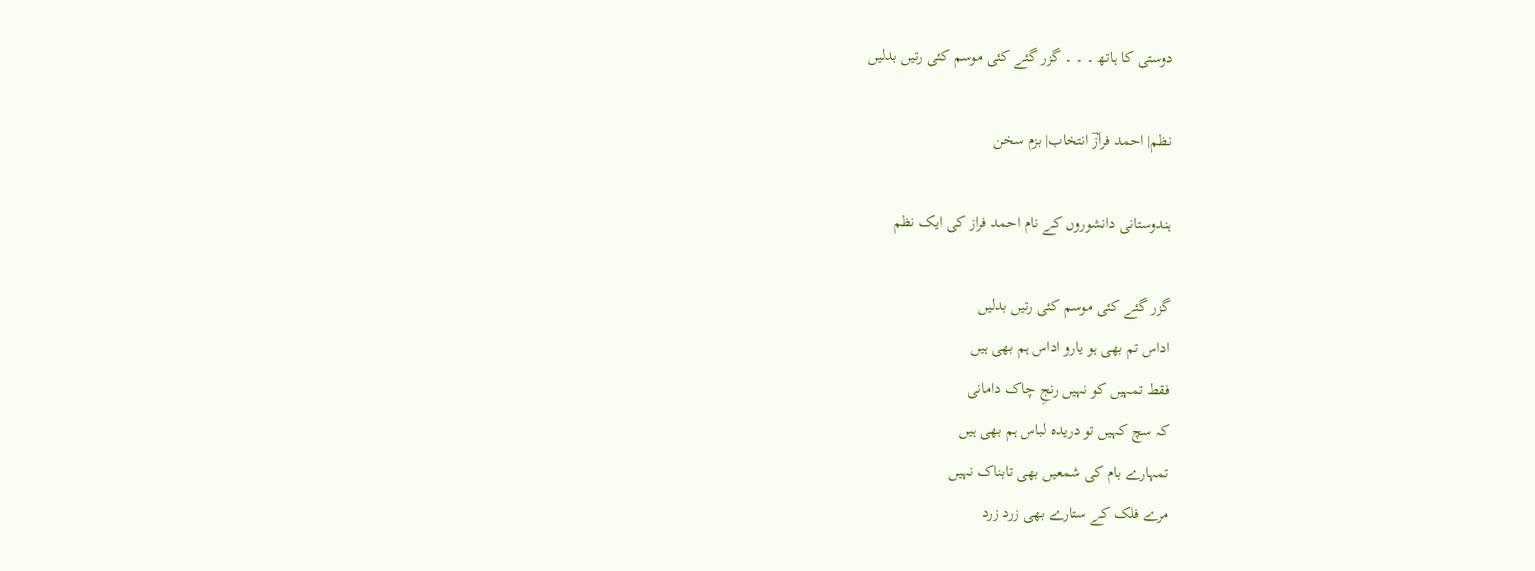دوستی کا ہاتھ ۔ ۔ ۔ گزر گئے کئی موسم کئی رتیں بدلیں

نظم| احمد فرازؔ انتخاب| بزم سخن

ہندوستانی دانشوروں کے نام احمد فراز کی ایک نظم

گزر گئے کئی موسم کئی رتیں بدلیں
اداس تم بھی ہو یارو اداس ہم بھی ہیں
فقط تمہیں کو نہیں رنجِ چاک دامانی
کہ سچ کہیں تو دریدہ لباس ہم بھی ہیں
تمہارے بام کی شمعیں بھی تابناک نہیں
مرے فلک کے ستارے بھی زرد زرد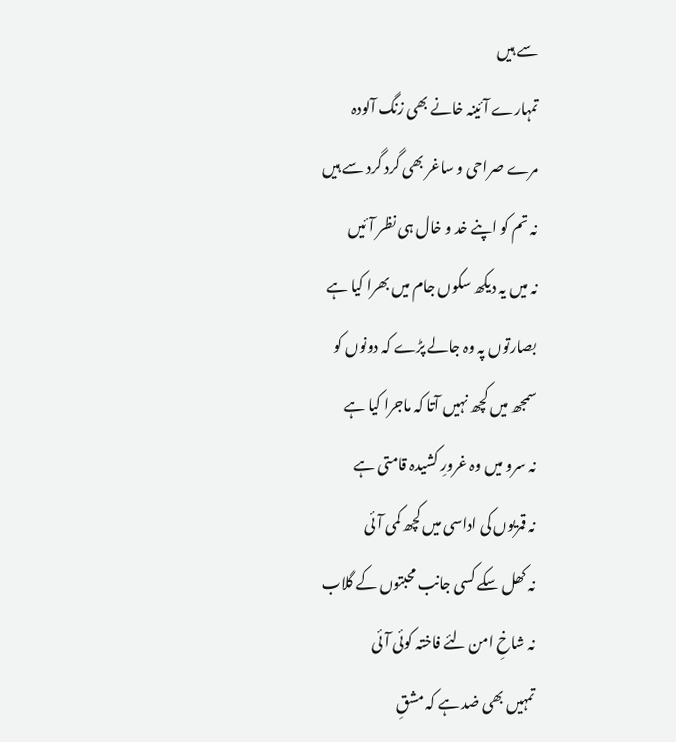سے ہیں
تمہارے آئینہ خانے بھی زنگ آلودہ
مرے صراحی و ساغر بھی گرد گرد سے ہیں
نہ تم کو اپنے خد و خال ہی نظر آئیں
نہ میں یہ دیکھ سکوں جام میں بھرا کیا ہے
بصارتوں پہ وہ جالے پڑے کہ دونوں کو
سمجھ میں کچھ نہیں آتا کہ ماجرا کیا ہے
نہ سرو میں وہ غرورِ کشیدہ قامتی ہے
نہ قمریوں کی اداسی میں کچھ کمی آئی
نہ کھل سکے کسی جانب محبتوں کے گلاب
نہ شاخِ امن لئے فاختہ کوئی آئی
تمہیں بھی ضد ہے کہ مشقِ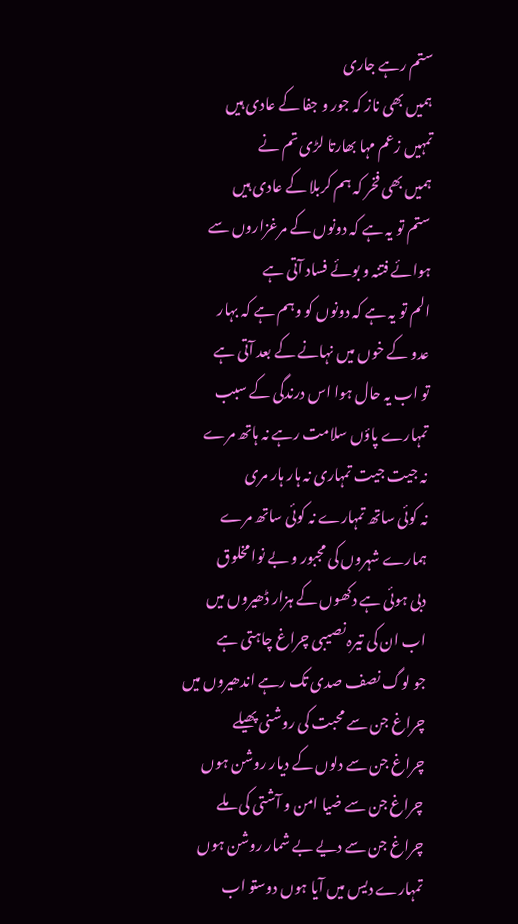ستم رہے جاری
ہمیں بھی ناز کہ جور و جفا کے عادی ہیں
تمہیں زعم مہا بھارتا لڑی تم نے
ہمیں بھی فخر کہ ہم کربلا کے عادی ہیں
ستم تو یہ ہے کہ دونوں کے مرغزاروں سے
ہوائے فتنہ و بوئے فساد آتی ہے
الم تو یہ ہے کہ دونوں کو وہم ہے کہ بہار
عدو کے خوں میں نہانے کے بعد آتی ہے
تو اب یہ حال ہوا اس درندگی کے سبب
تمہارے پاؤں سلامت رہے نہ ہاتھ مرے
نہ جیت جیت تمہاری نہ ہار ہار مری
نہ کوئی ساتھ تمہارے نہ کوئی ساتھ مرے
ہمارے شہروں کی مجبور و بے نوا مخلوق
دبی ہوئی ہے دکھوں کے ہزار ڈھیروں میں
اب ان کی تیرہ نصیبی چراغ چاہتی ہے
جو لوگ نصف صدی تک رہے اندھیروں میں
چراغ جن سے محبت کی روشنی پھیلے
چراغ جن سے دلوں کے دیار روشن ہوں
چراغ جن سے ضیا امن و آشتی کی ملے
چراغ جن سے دیے بے شمار روشن ہوں
تمہارے دیس میں آیا ہوں دوستو اب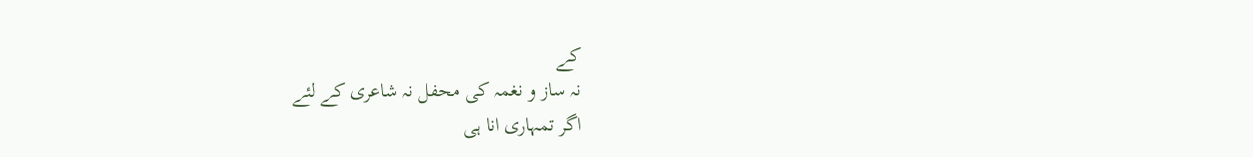کے
نہ ساز و نغمہ کی محفل نہ شاعری کے لئے
اگر تمہاری انا ہی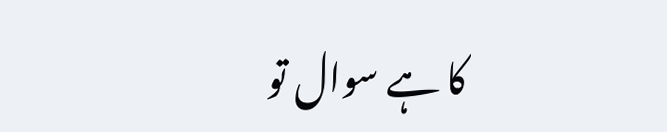کا ہے سوال تو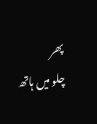پھر
چلو میں ہاتھ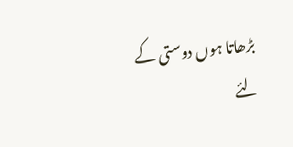بڑھاتا ہوں دوستی کے لئے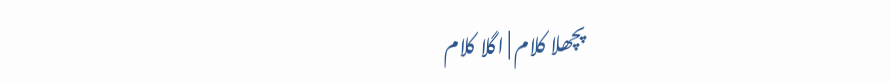پچھلا کلام | اگلا کلام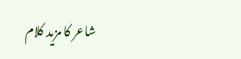شاعر کا مزید کلام